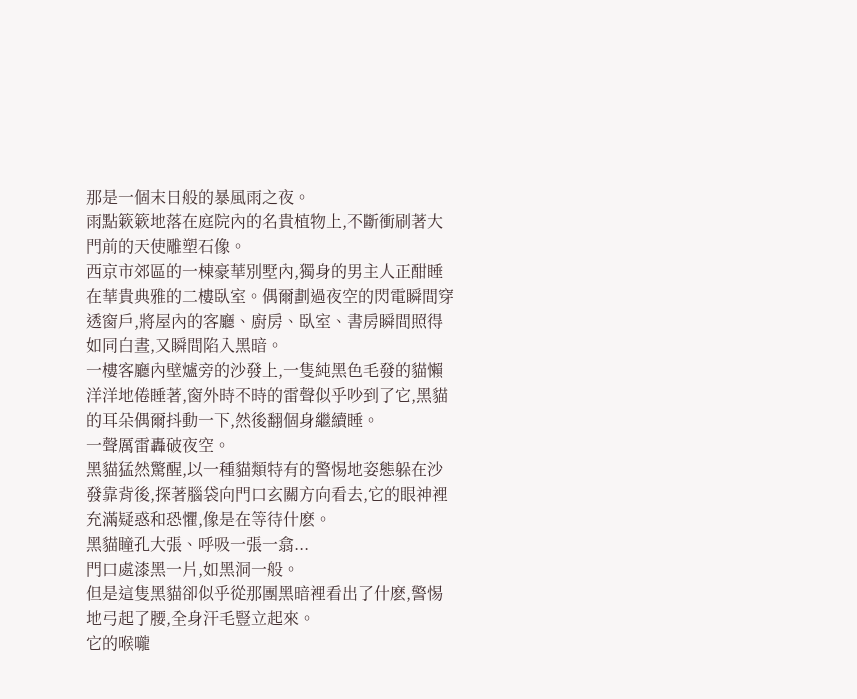那是一個末日般的暴風雨之夜。
雨點簌簌地落在庭院內的名貴植物上,不斷衝刷著大門前的天使雕塑石像。
西京市郊區的一棟豪華別墅內,獨身的男主人正酣睡在華貴典雅的二樓臥室。偶爾劃過夜空的閃電瞬間穿透窗戶,將屋內的客廳、廚房、臥室、書房瞬間照得如同白晝,又瞬間陷入黑暗。
一樓客廳內壁爐旁的沙發上,一隻純黑色毛發的貓懶洋洋地倦睡著,窗外時不時的雷聲似乎吵到了它,黑貓的耳朵偶爾抖動一下,然後翻個身繼續睡。
一聲厲雷轟破夜空。
黑貓猛然驚醒,以一種貓類特有的警惕地姿態躲在沙發靠背後,探著腦袋向門口玄關方向看去,它的眼神裡充滿疑惑和恐懼,像是在等待什麽。
黑貓瞳孔大張、呼吸一張一翕...
門口處漆黑一片,如黑洞一般。
但是這隻黑貓卻似乎從那團黑暗裡看出了什麽,警惕地弓起了腰,全身汗毛豎立起來。
它的喉嚨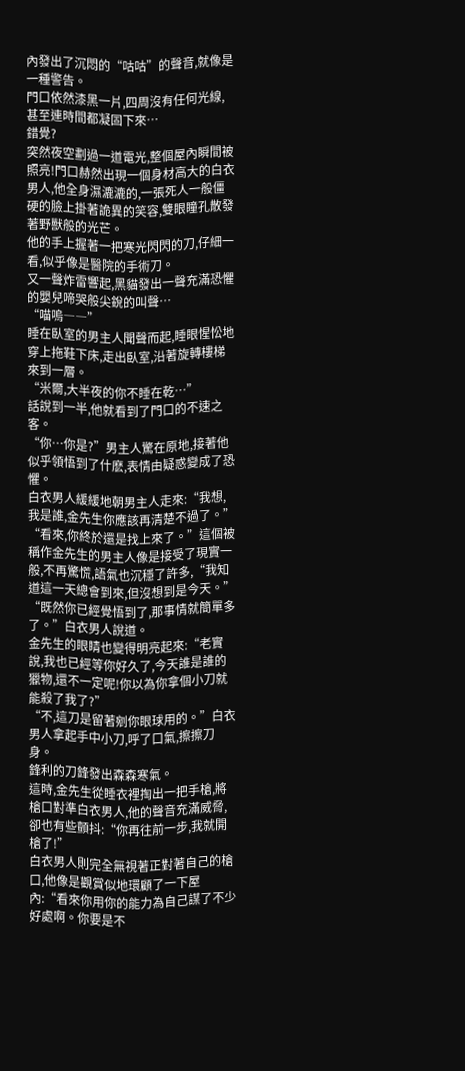內發出了沉悶的“咕咕”的聲音,就像是一種警告。
門口依然漆黑一片,四周沒有任何光線,甚至連時間都凝固下來…
錯覺?
突然夜空劃過一道電光,整個屋內瞬間被照亮!門口赫然出現一個身材高大的白衣男人,他全身濕漉漉的,一張死人一般僵硬的臉上掛著詭異的笑容,雙眼瞳孔散發著野獸般的光芒。
他的手上握著一把寒光閃閃的刀,仔細一看,似乎像是醫院的手術刀。
又一聲炸雷響起,黑貓發出一聲充滿恐懼的嬰兒啼哭般尖銳的叫聲…
“喵嗚――”
睡在臥室的男主人聞聲而起,睡眼惺忪地穿上拖鞋下床,走出臥室,沿著旋轉樓梯來到一層。
“米爾,大半夜的你不睡在乾…”
話說到一半,他就看到了門口的不速之客。
“你…你是?”男主人驚在原地,接著他似乎領悟到了什麽,表情由疑惑變成了恐懼。
白衣男人緩緩地朝男主人走來:“我想,我是誰,金先生你應該再清楚不過了。”
“看來,你終於還是找上來了。”這個被稱作金先生的男主人像是接受了現實一般,不再驚慌,語氣也沉穩了許多,“我知道這一天總會到來,但沒想到是今天。”
“既然你已經覺悟到了,那事情就簡單多了。”白衣男人說道。
金先生的眼睛也變得明亮起來:“老實說,我也已經等你好久了,今天誰是誰的獵物,還不一定呢!你以為你拿個小刀就能殺了我了?”
“不,這刀是留著剜你眼球用的。”白衣男人拿起手中小刀,呼了口氣,擦擦刀身。
鋒利的刀鋒發出森森寒氣。
這時,金先生從睡衣裡掏出一把手槍,將槍口對準白衣男人,他的聲音充滿威脅,卻也有些顫抖:“你再往前一步,我就開槍了!”
白衣男人則完全無視著正對著自己的槍口,他像是觀賞似地環顧了一下屋內:“看來你用你的能力為自己謀了不少好處啊。你要是不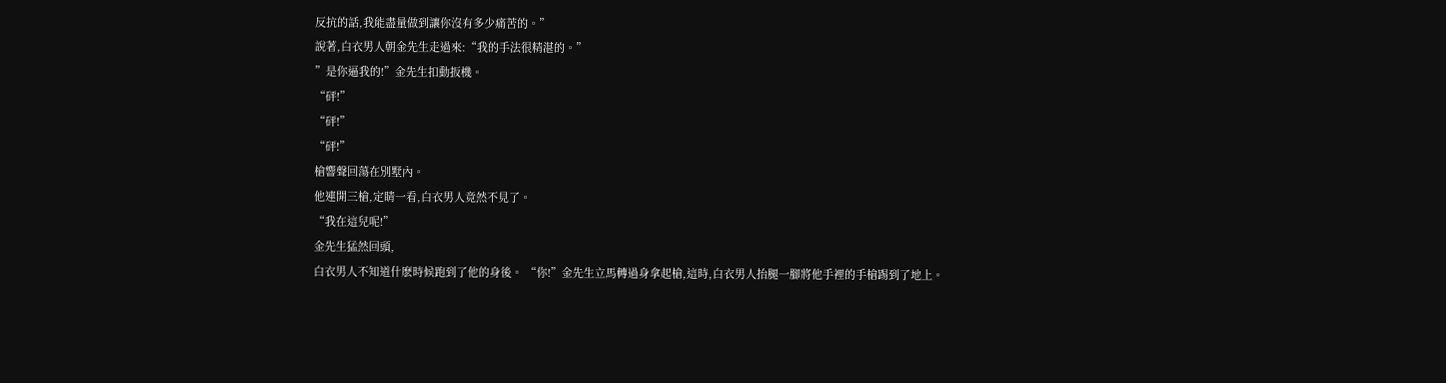反抗的話,我能盡量做到讓你沒有多少痛苦的。”
說著,白衣男人朝金先生走過來:“我的手法很精湛的。”
”是你逼我的!”金先生扣動扳機。
“砰!”
“砰!”
“砰!”
槍響聲回蕩在別墅內。
他連開三槍,定睛一看,白衣男人竟然不見了。
“我在這兒呢!”
金先生猛然回頭,
白衣男人不知道什麽時候跑到了他的身後。 “你!”金先生立馬轉過身拿起槍,這時,白衣男人抬腿一腳將他手裡的手槍踢到了地上。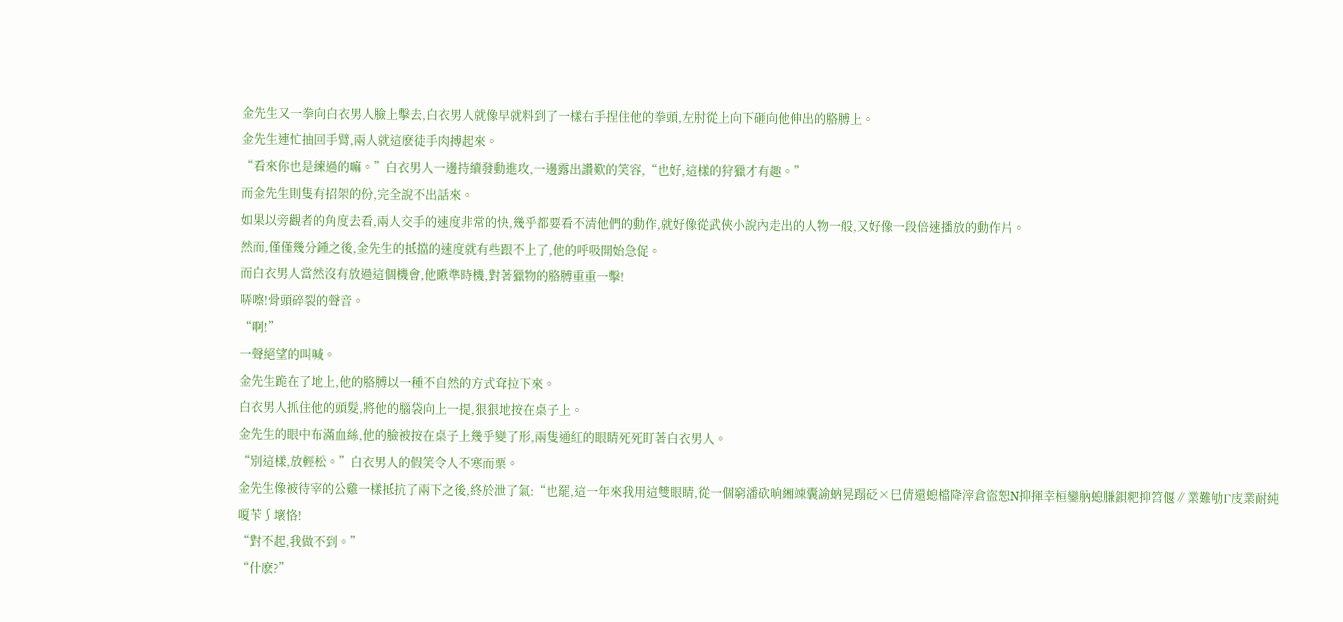金先生又一拳向白衣男人臉上擊去,白衣男人就像早就料到了一樣右手捏住他的拳頭,左肘從上向下砸向他伸出的胳膊上。
金先生連忙抽回手臂,兩人就這麽徒手肉搏起來。
“看來你也是練過的嘛。”白衣男人一邊持續發動進攻,一邊露出讚歎的笑容,“也好,這樣的狩獵才有趣。”
而金先生則隻有招架的份,完全說不出話來。
如果以旁觀者的角度去看,兩人交手的速度非常的快,幾乎都要看不清他們的動作,就好像從武俠小說內走出的人物一般,又好像一段倍速播放的動作片。
然而,僅僅幾分鍾之後,金先生的抵擋的速度就有些跟不上了,他的呼吸開始急促。
而白衣男人當然沒有放過這個機會,他瞅準時機,對著獵物的胳膊重重一擊!
哢嚓!骨頭碎裂的聲音。
“啊!”
一聲絕望的叫喊。
金先生跪在了地上,他的胳膊以一種不自然的方式耷拉下來。
白衣男人抓住他的頭髮,將他的腦袋向上一提,狠狠地按在桌子上。
金先生的眼中布滿血絲,他的臉被按在桌子上幾乎變了形,兩隻通紅的眼睛死死盯著白衣男人。
“別這樣,放輕松。”白衣男人的假笑令人不寒而栗。
金先生像被待宰的公雞一樣抵抗了兩下之後,終於泄了氣:“也罷,這一年來我用這雙眼睛,從一個窮潘砍晌緗竦囊諭蚋晃蹋砭×巳倩還螅檔降滓倉盜恕N抑揮幸桓鑾肭螅膁鋇粑抑笤偃∥業難劬Γ庋業耐純嗄苄∫壞恪!
“對不起,我做不到。”
“什麽?”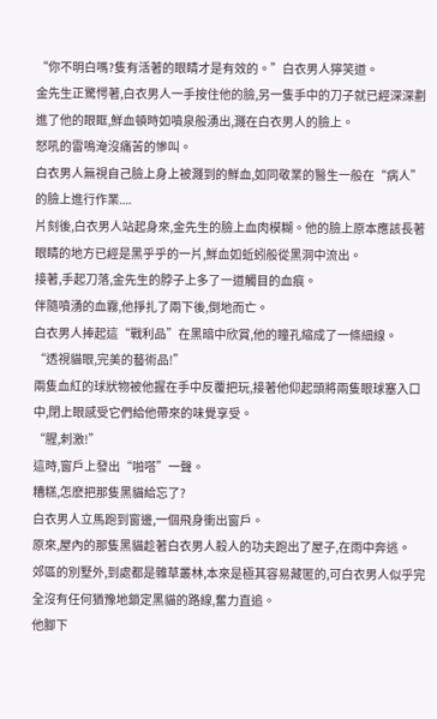“你不明白嗎?隻有活著的眼睛才是有效的。”白衣男人獰笑道。
金先生正驚愕著,白衣男人一手按住他的臉,另一隻手中的刀子就已經深深劃進了他的眼眶,鮮血頓時如噴泉般湧出,濺在白衣男人的臉上。
怒吼的雷鳴淹沒痛苦的慘叫。
白衣男人無視自己臉上身上被濺到的鮮血,如同敬業的醫生一般在“病人”的臉上進行作業....
片刻後,白衣男人站起身來,金先生的臉上血肉模糊。他的臉上原本應該長著眼睛的地方已經是黑乎乎的一片,鮮血如蚯蚓般從黑洞中流出。
接著,手起刀落,金先生的脖子上多了一道觸目的血痕。
伴隨噴湧的血霧,他掙扎了兩下後,倒地而亡。
白衣男人捧起這“戰利品”在黑暗中欣賞,他的瞳孔縮成了一條細線。
“透視貓眼,完美的藝術品!”
兩隻血紅的球狀物被他握在手中反覆把玩,接著他仰起頭將兩隻眼球塞入口中,閉上眼感受它們給他帶來的味覺享受。
“腥,刺激!”
這時,窗戶上發出“啪嗒”一聲。
糟糕,怎麽把那隻黑貓給忘了?
白衣男人立馬跑到窗邊,一個飛身衝出窗戶。
原來,屋內的那隻黑貓趁著白衣男人殺人的功夫跑出了屋子,在雨中奔逃。
郊區的別墅外,到處都是雜草叢林,本來是極其容易藏匿的,可白衣男人似乎完全沒有任何猶豫地鎖定黑貓的路線,奮力直追。
他腳下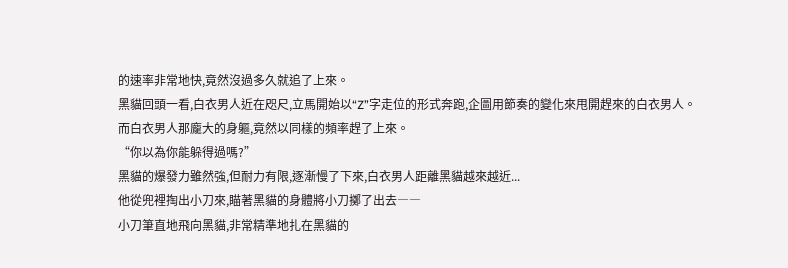的速率非常地快,竟然沒過多久就追了上來。
黑貓回頭一看,白衣男人近在咫尺,立馬開始以“Z”字走位的形式奔跑,企圖用節奏的變化來甩開趕來的白衣男人。
而白衣男人那龐大的身軀,竟然以同樣的頻率趕了上來。
“你以為你能躲得過嗎?”
黑貓的爆發力雖然強,但耐力有限,逐漸慢了下來,白衣男人距離黑貓越來越近...
他從兜裡掏出小刀來,瞄著黑貓的身體將小刀擲了出去――
小刀筆直地飛向黑貓,非常精準地扎在黑貓的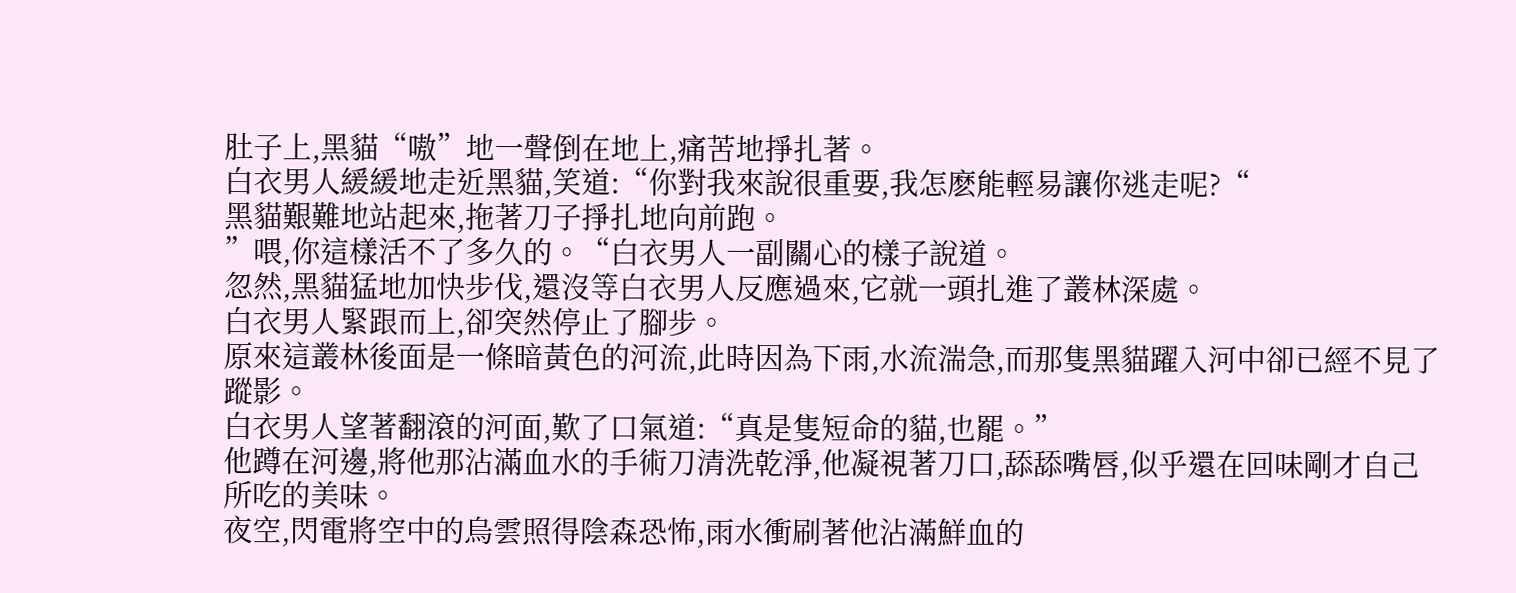肚子上,黑貓“嗷”地一聲倒在地上,痛苦地掙扎著。
白衣男人緩緩地走近黑貓,笑道:“你對我來說很重要,我怎麽能輕易讓你逃走呢?“
黑貓艱難地站起來,拖著刀子掙扎地向前跑。
”喂,你這樣活不了多久的。“白衣男人一副關心的樣子說道。
忽然,黑貓猛地加快步伐,還沒等白衣男人反應過來,它就一頭扎進了叢林深處。
白衣男人緊跟而上,卻突然停止了腳步。
原來這叢林後面是一條暗黃色的河流,此時因為下雨,水流湍急,而那隻黑貓躍入河中卻已經不見了蹤影。
白衣男人望著翻滾的河面,歎了口氣道:“真是隻短命的貓,也罷。”
他蹲在河邊,將他那沾滿血水的手術刀清洗乾淨,他凝視著刀口,舔舔嘴唇,似乎還在回味剛才自己所吃的美味。
夜空,閃電將空中的烏雲照得陰森恐怖,雨水衝刷著他沾滿鮮血的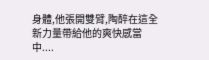身體,他張開雙臂,陶醉在這全新力量帶給他的爽快感當中....